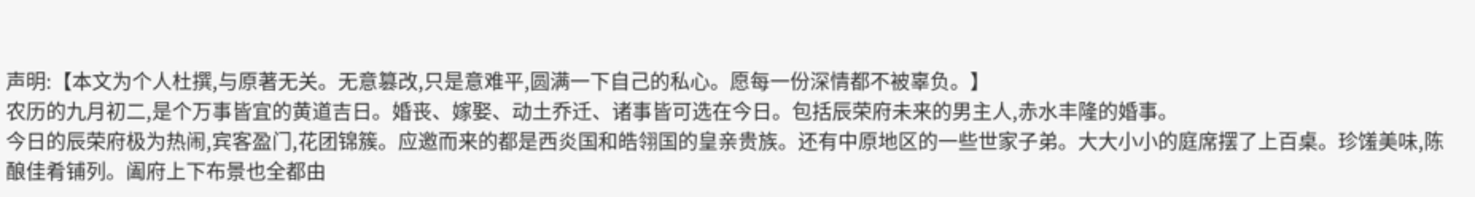声明:【本文为个人杜撰,与原著无关。无意篡改,只是意难平,圆满一下自己的私心。愿每一份深情都不被辜负。】
农历的九月初二,是个万事皆宜的黄道吉日。婚丧、嫁娶、动土乔迁、诸事皆可选在今日。包括辰荣府未来的男主人,赤水丰隆的婚事。
今日的辰荣府极为热闹,宾客盈门,花团锦簇。应邀而来的都是西炎国和皓翎国的皇亲贵族。还有中原地区的一些世家子弟。大大小小的庭席摆了上百桌。珍馐美味,陈酿佳肴铺列。阖府上下布景也全都由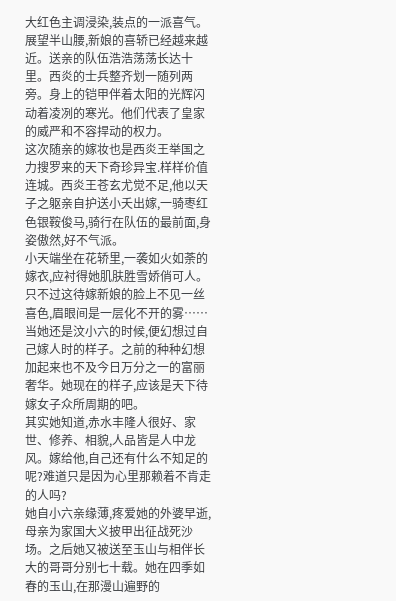大红色主调浸染,装点的一派喜气。
展望半山腰,新娘的喜轿已经越来越近。送亲的队伍浩浩荡荡长达十里。西炎的士兵整齐划一随列两旁。身上的铠甲伴着太阳的光辉闪动着凌冽的寒光。他们代表了皇家的威严和不容捍动的权力。
这次随亲的嫁妆也是西炎王举国之力搜罗来的天下奇珍异宝.样样价值连城。西炎王苍玄尤觉不足,他以天子之躯亲自护送小夭出嫁,一骑枣红色银鞍俊马,骑行在队伍的最前面,身姿傲然,好不气派。
小天端坐在花轿里,一袭如火如荼的嫁衣,应衬得她肌肤胜雪娇俏可人。只不过这待嫁新娘的脸上不见一丝喜色,眉眼间是一层化不开的雾……
当她还是汶小六的时候,便幻想过自己嫁人时的样子。之前的种种幻想加起来也不及今日万分之一的富丽奢华。她现在的样子,应该是天下待嫁女子众所周期的吧。
其实她知道,赤水丰隆人很好、家世、修养、相貌,人品皆是人中龙风。嫁给他,自己还有什么不知足的呢?难道只是因为心里那赖着不肯走的人吗?
她自小六亲缘薄,疼爱她的外婆早逝,母亲为家国大义披甲出征战死沙场。之后她又被送至玉山与相伴长大的哥哥分别七十载。她在四季如春的玉山,在那漫山遍野的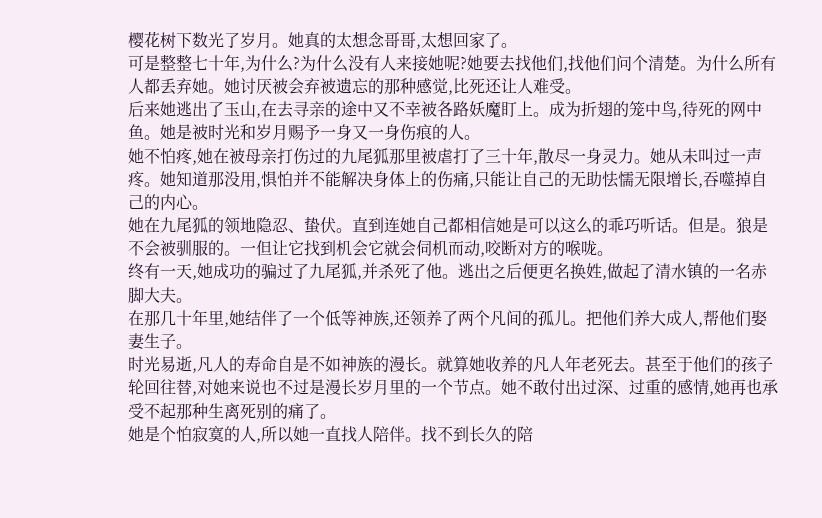樱花树下数光了岁月。她真的太想念哥哥,太想回家了。
可是整整七十年,为什么?为什么没有人来接她呢?她要去找他们,找他们问个清楚。为什么所有人都丢弃她。她讨厌被会弃被遗忘的那种感觉,比死还让人难受。
后来她逃出了玉山,在去寻亲的途中又不幸被各路妖魔盯上。成为折翅的笼中鸟,待死的网中鱼。她是被时光和岁月赐予一身又一身伤痕的人。
她不怕疼,她在被母亲打伤过的九尾狐那里被虐打了三十年,散尽一身灵力。她从未叫过一声疼。她知道那没用,惧怕并不能解决身体上的伤痛,只能让自己的无助怯懦无限增长,吞噬掉自己的内心。
她在九尾狐的领地隐忍、蛰伏。直到连她自己都相信她是可以这么的乖巧听话。但是。狼是不会被驯服的。一但让它找到机会它就会伺机而动,咬断对方的喉咙。
终有一天,她成功的骗过了九尾狐,并杀死了他。逃出之后便更名换姓,做起了清水镇的一名赤脚大夫。
在那几十年里,她结伴了一个低等神族,还领养了两个凡间的孤儿。把他们养大成人,帮他们娶妻生子。
时光易逝,凡人的寿命自是不如神族的漫长。就算她收养的凡人年老死去。甚至于他们的孩子轮回往替,对她来说也不过是漫长岁月里的一个节点。她不敢付出过深、过重的感情,她再也承受不起那种生离死别的痛了。
她是个怕寂寞的人,所以她一直找人陪伴。找不到长久的陪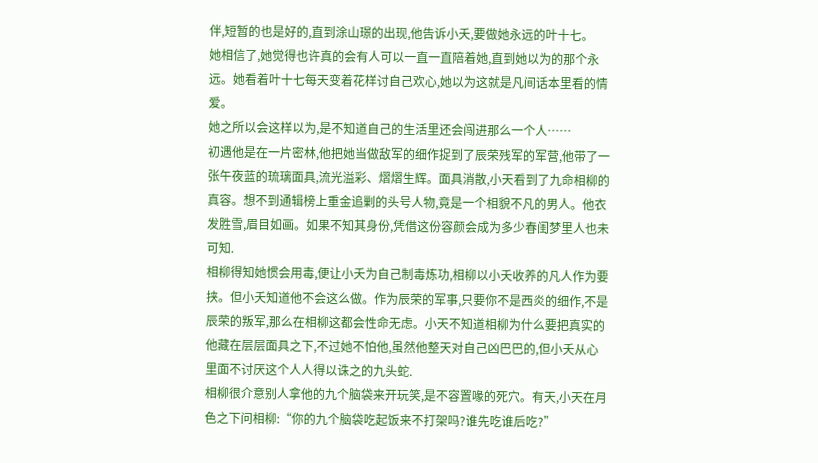伴,短暂的也是好的,直到涂山璟的出现,他告诉小夭,要做她永远的叶十七。
她相信了,她觉得也许真的会有人可以一直一直陪着她,直到她以为的那个永远。她看着叶十七每天变着花样讨自己欢心,她以为这就是凡间话本里看的情爱。
她之所以会这样以为,是不知道自己的生活里还会闯进那么一个人……
初遇他是在一片密林,他把她当做敌军的细作捉到了辰荣残军的军营,他带了一张午夜蓝的琉璃面具,流光溢彩、熠熠生辉。面具消散,小天看到了九命相柳的真容。想不到通辑榜上重金追剿的头号人物,竟是一个相貌不凡的男人。他衣发胜雪,眉目如画。如果不知其身份,凭借这份容颜会成为多少春闺梦里人也未可知.
相柳得知她惯会用毒,便让小夭为自己制毒炼功,相柳以小夭收养的凡人作为要挟。但小夭知道他不会这么做。作为辰荣的军事,只要你不是西炎的细作,不是辰荣的叛军,那么在相柳这都会性命无虑。小天不知道相柳为什么要把真实的他藏在层层面具之下,不过她不怕他,虽然他整天对自己凶巴巴的,但小夭从心里面不讨厌这个人人得以诛之的九头蛇.
相柳很介意别人拿他的九个脑袋来开玩笑,是不容置喙的死穴。有天,小天在月色之下问相柳:“你的九个脑袋吃起饭来不打架吗?谁先吃谁后吃?”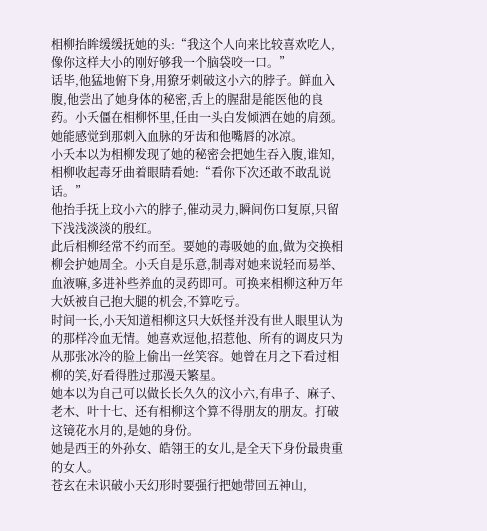相柳抬眸缓缓抚她的头:“我这个人向来比较喜欢吃人,像你这样大小的刚好够我一个脑袋咬一口。”
话毕,他猛地俯下身,用獠牙刺破这小六的脖子。鲜血入腹,他尝出了她身体的秘密,舌上的腥甜是能医他的良药。小夭僵在相柳怀里,任由一头白发倾洒在她的肩颈。她能感觉到那刺入血脉的牙齿和他嘴唇的冰凉。
小夭本以为相柳发现了她的秘密会把她生吞入腹,谁知,相柳收起毒牙曲着眼睛看她:“看你下次还敢不敢乱说话。”
他抬手抚上玟小六的脖子,催动灵力,瞬间伤口复原,只留下浅浅淡淡的殷红。
此后相柳经常不约而至。要她的毒吸她的血,做为交换相柳会护她周全。小夭自是乐意,制毒对她来说轻而易举、血液嘛,多进补些养血的灵药即可。可换来相柳这种万年大妖被自己抱大腿的机会,不算吃亏。
时间一长,小天知道相柳这只大妖怪并没有世人眼里认为的那样冷血无情。她喜欢逗他,招惹他、所有的调皮只为从那张冰冷的脸上偷出一丝笑容。她曾在月之下看过相柳的笑,好看得胜过那漫天繁星。
她本以为自己可以做长长久久的汶小六,有串子、麻子、老木、叶十七、还有相柳这个算不得朋友的朋友。打破这镜花水月的,是她的身份。
她是西王的外孙女、皓翎王的女儿,是全天下身份最贵重的女人。
苍玄在未识破小天幻形时要强行把她带回五神山,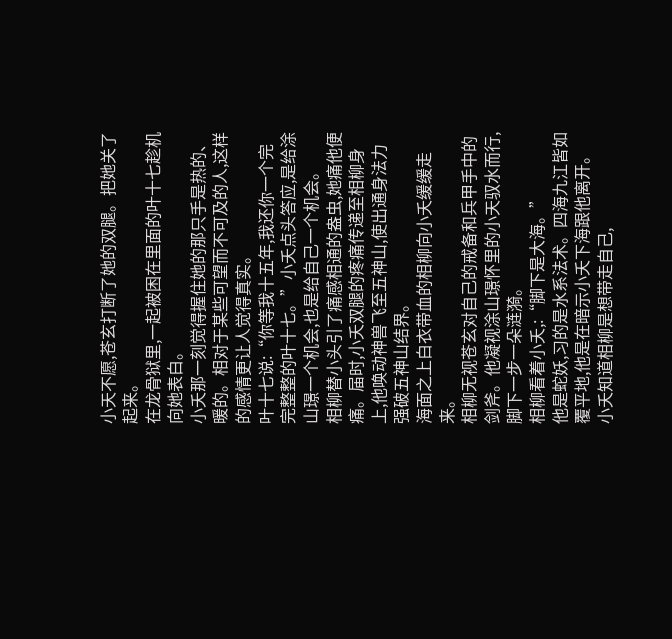小天不愿,苍玄打断了她的双腿。把她关了起来。
在龙骨狱里,一起被困在里面的叶十七趁机向她表白。
小夭那一刻觉得握住她的那只手是热的、暖的。相对于某些可望而不可及的人,这样的感情更让人觉得真实。
叶十七说:“你等我十五年,我还你一个完完整整的叶十七。”小夭点头答应,是给涂山璟一个机会,也是给自己一个机会。
相柳替小头引了痛感相通的盎虫,她痛他便痛。届时,小夭双腿的疼痛传递至相柳身上,他唤动神兽飞至五神山,使出通身法力强破五神山结界。
海面之上白衣带血的相柳向小夭缓缓走来。
相柳无视苍玄对自己的戒备和兵甲手中的剑斧。他凝视涂山璟怀里的小天驭水而行,脚下一步一朵涟漪。
相柳看着小夭,:“脚下是大海。”
他是蛇妖,习的是水系法术。四海九江皆如覆平地,他是在暗示小夭下海跟他离开。
小夭知道相柳是想带走自己,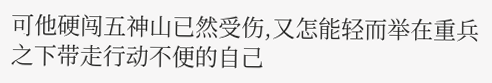可他硬闯五神山已然受伤,又怎能轻而举在重兵之下带走行动不便的自己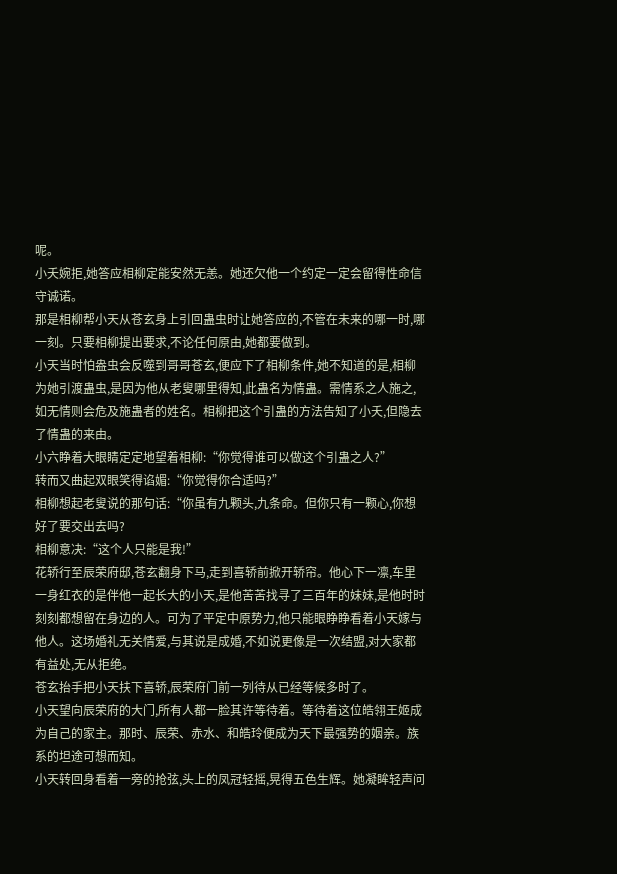呢。
小夭婉拒,她答应相柳定能安然无恙。她还欠他一个约定一定会留得性命信守诚诺。
那是相柳帮小天从苍玄身上引回蛊虫时让她答应的,不管在未来的哪一时,哪一刻。只要相柳提出要求,不论任何原由,她都要做到。
小天当时怕盎虫会反噬到哥哥苍玄,便应下了相柳条件,她不知道的是,相柳为她引渡蛊虫,是因为他从老叟哪里得知,此蛊名为情蛊。需情系之人施之,如无情则会危及施蛊者的姓名。相柳把这个引蛊的方法告知了小夭,但隐去了情蛊的来由。
小六睁着大眼睛定定地望着相柳:“你觉得谁可以做这个引蛊之人?”
转而又曲起双眼笑得谄媚:“你觉得你合适吗?”
相柳想起老叟说的那句话:“你虽有九颗头,九条命。但你只有一颗心,你想好了要交出去吗?
相柳意决:“这个人只能是我!”
花轿行至辰荣府邸,苍玄翻身下马,走到喜轿前掀开轿帘。他心下一凛,车里一身红衣的是伴他一起长大的小天,是他苦苦找寻了三百年的妹妹,是他时时刻刻都想留在身边的人。可为了平定中原势力,他只能眼睁睁看着小天嫁与他人。这场婚礼无关情爱,与其说是成婚,不如说更像是一次结盟,对大家都有益处,无从拒绝。
苍玄抬手把小天扶下喜轿,辰荣府门前一列待从已经等候多时了。
小天望向辰荣府的大门,所有人都一脸其许等待着。等待着这位皓翎王姬成为自己的家主。那时、辰荣、赤水、和皓玲便成为天下最强势的姻亲。族系的坦途可想而知。
小天转回身看着一旁的抢弦,头上的凤冠轻摇,晃得五色生辉。她凝眸轻声问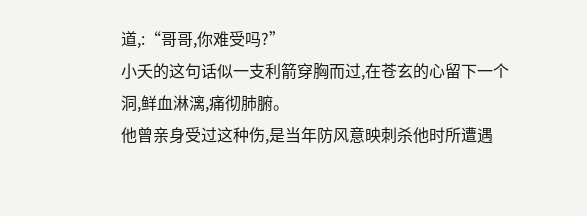道,:“哥哥,你难受吗?”
小夭的这句话似一支利箭穿胸而过,在苍玄的心留下一个洞,鲜血淋漓,痛彻肺腑。
他曾亲身受过这种伤,是当年防风意映刺杀他时所遭遇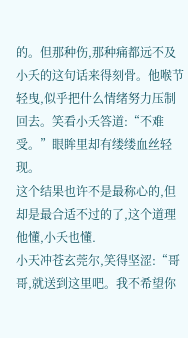的。但那种伤,那种痛都远不及小夭的这句话来得刻骨。他喉节轻曳,似乎把什么情绪努力压制回去。笑看小夭答道:“不难受。”眼眸里却有缕缕血丝轻现。
这个结果也许不是最称心的,但却是最合适不过的了,这个道理他懂,小夭也懂.
小天冲苍玄莞尔,笑得坚涩:“哥哥,就送到这里吧。我不希望你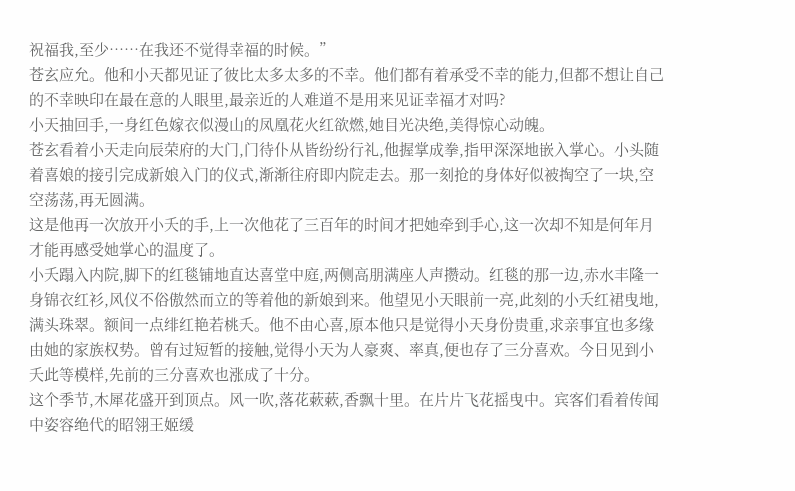祝福我,至少……在我还不觉得幸福的时候。”
苍玄应允。他和小天都见证了彼比太多太多的不幸。他们都有着承受不幸的能力,但都不想让自己的不幸映印在最在意的人眼里,最亲近的人难道不是用来见证幸福才对吗?
小天抽回手,一身红色嫁衣似漫山的凤凰花火红欲燃,她目光决绝,美得惊心动魄。
苍玄看着小天走向辰荣府的大门,门待仆从皆纷纷行礼,他握掌成拳,指甲深深地嵌入掌心。小头随着喜娘的接引完成新娘入门的仪式,渐渐往府即内院走去。那一刻抢的身体好似被掏空了一块,空空荡荡,再无圆满。
这是他再一次放开小夭的手,上一次他花了三百年的时间才把她牵到手心,这一次却不知是何年月才能再感受她掌心的温度了。
小夭蹋入内院,脚下的红毯铺地直达喜堂中庭,两侧高朋满座人声攒动。红毯的那一边,赤水丰隆一身锦衣红衫,风仪不俗傲然而立的等着他的新娘到来。他望见小天眼前一亮,此刻的小夭红裙曳地,满头珠翠。额间一点绯红艳若桃夭。他不由心喜,原本他只是觉得小天身份贵重,求亲事宜也多缘由她的家族权势。曾有过短暂的接触,觉得小天为人豪爽、率真,便也存了三分喜欢。今日见到小夭此等模样,先前的三分喜欢也涨成了十分。
这个季节,木犀花盛开到顶点。风一吹,落花蔌蔌,香飘十里。在片片飞花摇曳中。宾客们看着传闻中姿容绝代的昭翎王姬缓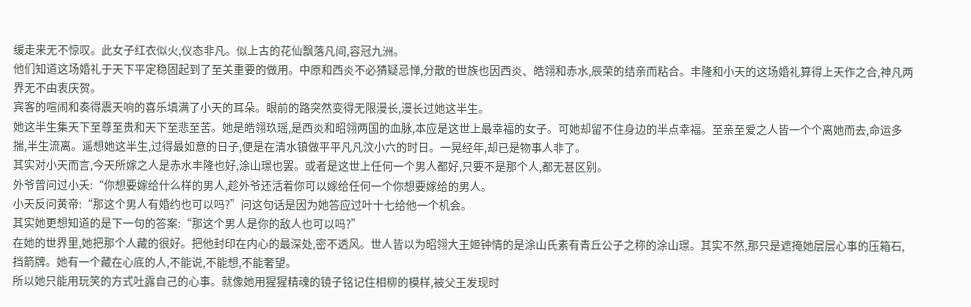缓走来无不惊叹。此女子红衣似火,仪态非凡。似上古的花仙飘落凡间,容冠九洲。
他们知道这场婚礼于天下平定稳固起到了至关重要的做用。中原和西炎不必猜疑忌惮,分散的世族也因西炎、皓翎和赤水,辰荣的结亲而粘合。丰隆和小天的这场婚礼算得上天作之合,神凡两界无不由衷庆贺。
宾客的喧闹和奏得震天响的喜乐填满了小天的耳朵。眼前的路突然变得无限漫长,漫长过她这半生。
她这半生集天下至尊至贵和天下至悲至苦。她是皓翎玖瑶,是西炎和昭翎两国的血脉,本应是这世上最幸福的女子。可她却留不住身边的半点幸福。至亲至爱之人皆一个个离她而去,命运多揣,半生流离。遥想她这半生,过得最如意的日子,便是在清水镇做平平凡凡汶小六的时日。一晃经年,却已是物事人非了。
其实对小天而言,今天所嫁之人是赤水丰隆也好,涂山璟也罢。或者是这世上任何一个男人都好,只要不是那个人,都无甚区别。
外爷曾问过小夭:“你想要嫁给什么样的男人,趁外爷还活着你可以嫁给任何一个你想要嫁给的男人。
小天反问黄帝:“那这个男人有婚约也可以吗?”问这句话是因为她答应过叶十七给他一个机会。
其实她更想知道的是下一句的答案:“那这个男人是你的敌人也可以吗?”
在她的世界里,她把那个人藏的很好。把他封印在内心的最深处,密不透风。世人皆以为昭翎大王姬钟情的是涂山氏素有青丘公子之称的涂山璟。其实不然,那只是遮掩她层层心事的压箱石,挡箭牌。她有一个藏在心底的人,不能说,不能想,不能奢望。
所以她只能用玩笑的方式吐露自己的心事。就像她用猩猩精魂的镜子铭记住相柳的模样,被父王发现时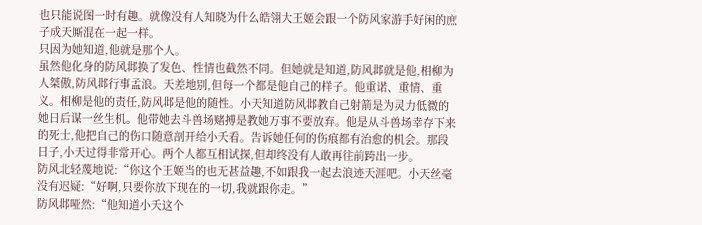也只能说图一时有趣。就像没有人知晓为什么皓翎大王姬会跟一个防风家游手好闲的庶子成天厮混在一起一样。
只因为她知道,他就是那个人。
虽然他化身的防风邶换了发色、性情也截然不同。但她就是知道,防风邶就是他,相柳为人桀傲,防风邶行事孟浪。天差地别,但每一个都是他自己的样子。他重诺、重情、重义。相柳是他的责任,防风邶是他的随性。小天知道防风邶教自己射箭是为灵力低微的她日后谋一丝生机。他带她去斗兽场赌搏是教她万事不要放弃。他是从斗兽场幸存下来的死士,他把自己的伤口随意剖开给小夭看。告诉她任何的伤痕都有治愈的机会。那段日子,小天过得非常开心。两个人都互相试探,但却终没有人敢再往前跨出一步。
防风北轻蔑地说:“你这个王姬当的也无甚益趣,不如跟我一起去浪迹天涯吧。小天丝毫没有迟疑:“好啊,只要你放下现在的一切,我就跟你走。”
防风邶哑然:“他知道小夭这个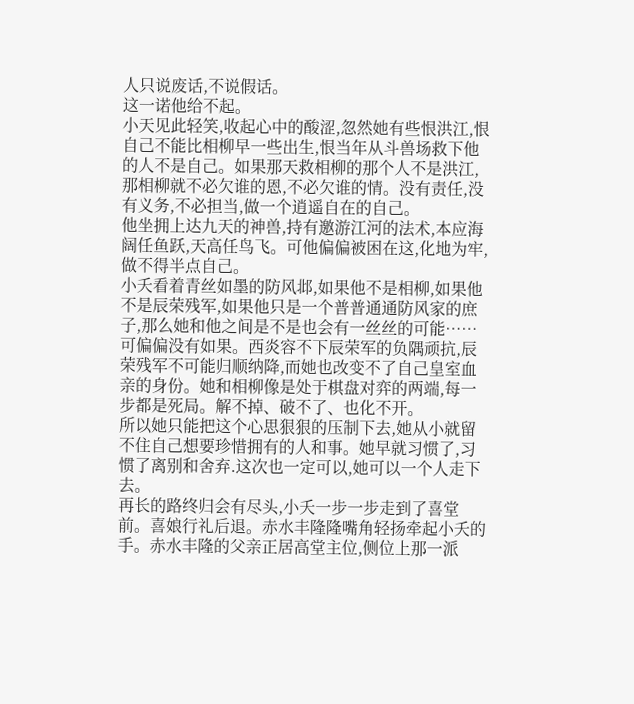人只说废话,不说假话。
这一诺他给不起。
小天见此轻笑,收起心中的酸涩,忽然她有些恨洪江,恨自己不能比相柳早一些出生,恨当年从斗兽场救下他的人不是自己。如果那天救相柳的那个人不是洪江,那相柳就不必欠谁的恩,不必欠谁的情。没有责任,没有义务,不必担当,做一个逍遥自在的自己。
他坐拥上达九天的神兽,持有邀游江河的法术,本应海阔任鱼跃,天高任鸟飞。可他偏偏被困在这,化地为牢,做不得半点自己。
小夭看着青丝如墨的防风邶,如果他不是相柳,如果他不是辰荣残军,如果他只是一个普普通通防风家的庶子,那么她和他之间是不是也会有一丝丝的可能……
可偏偏没有如果。西炎容不下辰荣军的负隅顽抗,辰荣残军不可能归顺纳降,而她也改变不了自己皇室血亲的身份。她和相柳像是处于棋盘对弈的两端,每一步都是死局。解不掉、破不了、也化不开。
所以她只能把这个心思狠狠的压制下去,她从小就留不住自己想要珍惜拥有的人和事。她早就习惯了,习惯了离别和舍弃.这次也一定可以,她可以一个人走下去。
再长的路终归会有尽头,小夭一步一步走到了喜堂前。喜娘行礼后退。赤水丰隆隆嘴角轻扬牵起小夭的手。赤水丰隆的父亲正居高堂主位,侧位上那一派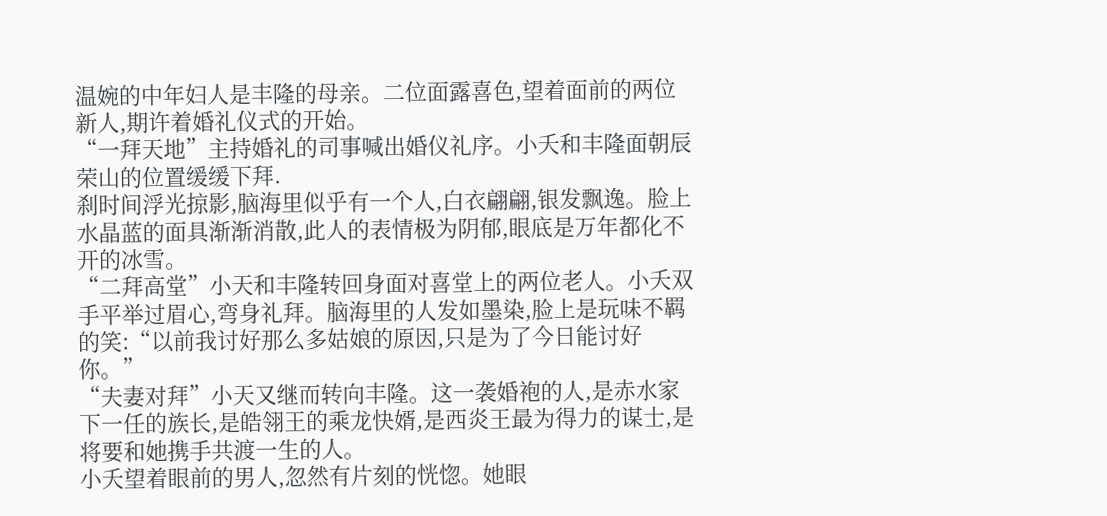温婉的中年妇人是丰隆的母亲。二位面露喜色,望着面前的两位新人,期许着婚礼仪式的开始。
“一拜天地”主持婚礼的司事喊出婚仪礼序。小夭和丰隆面朝辰荣山的位置缓缓下拜.
刹时间浮光掠影,脑海里似乎有一个人,白衣翩翩,银发飘逸。脸上水晶蓝的面具渐渐消散,此人的表情极为阴郁,眼底是万年都化不开的冰雪。
“二拜高堂”小天和丰隆转回身面对喜堂上的两位老人。小夭双手平举过眉心,弯身礼拜。脑海里的人发如墨染,脸上是玩味不羁的笑:“以前我讨好那么多姑娘的原因,只是为了今日能讨好你。”
“夫妻对拜”小天又继而转向丰隆。这一袭婚袍的人,是赤水家下一任的族长,是皓翎王的乘龙快婿,是西炎王最为得力的谋士,是将要和她携手共渡一生的人。
小夭望着眼前的男人,忽然有片刻的恍惚。她眼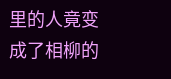里的人竟变成了相柳的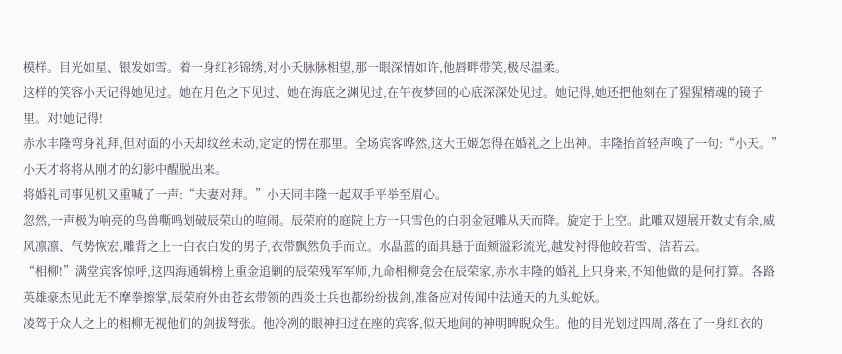模样。目光如星、银发如雪。着一身红衫锦绣,对小夭脉脉相望,那一眼深情如许,他唇畔带笑,极尽温柔。
这样的笑容小天记得她见过。她在月色之下见过、她在海底之渊见过,在午夜梦回的心底深深处见过。她记得,她还把他刻在了猩猩精魂的镜子里。对!她记得!
赤水丰隆弯身礼拜,但对面的小天却纹丝未动,定定的愣在那里。全场宾客哗然,这大王姬怎得在婚礼之上出神。丰隆抬首轻声唤了一句:“小天。”小天才将将从刚才的幻影中醒脱出来。
将婚礼司事见机又重喊了一声:“夫妻对拜。”小天同丰隆一起双手平举至眉心。
忽然,一声极为响亮的鸟兽嘶鸣划破辰荣山的喧闹。辰荣府的庭院上方一只雪色的白羽金冠雕从天而降。旋定于上空。此雕双翅展开数丈有余,威风凛凛、气势恢宏,雕背之上一白衣白发的男子,衣带飘然负手而立。水晶蓝的面具悬于面颊溢彩流光,越发衬得他皎若雪、洁若云。
“相柳!”满堂宾客惊呼,这四海通辑榜上重金追剿的辰荣残军军师,九命相柳竟会在辰荣家,赤水丰隆的婚礼上只身来,不知他做的是何打算。各路英雄豪杰见此无不摩拳擦掌,辰荣府外由苍玄带领的西炎士兵也都纷纷拔剑,准备应对传闻中法通天的九头蛇妖。
凌驾于众人之上的相柳无视他们的剑拔弩张。他冷冽的眼神扫过在座的宾客,似天地间的神明睥睨众生。他的目光划过四周,落在了一身红衣的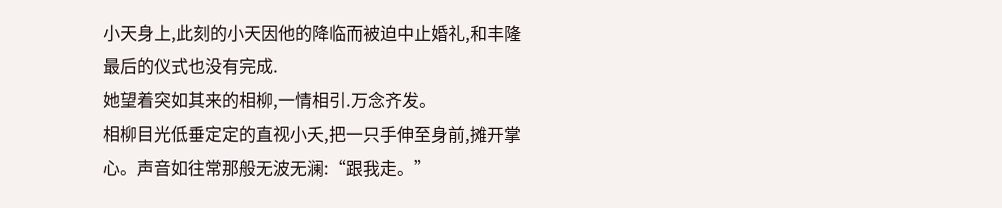小天身上,此刻的小天因他的降临而被迫中止婚礼,和丰隆最后的仪式也没有完成.
她望着突如其来的相柳,一情相引.万念齐发。
相柳目光低垂定定的直视小夭,把一只手伸至身前,摊开掌心。声音如往常那般无波无澜:“跟我走。”